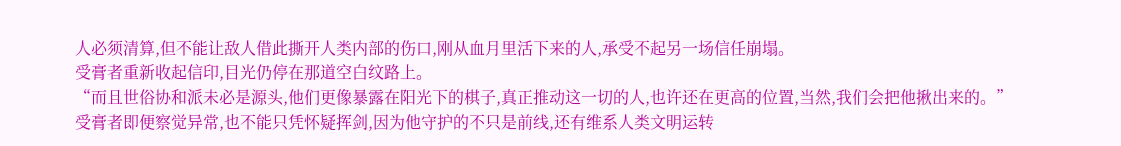人必须清算,但不能让敌人借此撕开人类内部的伤口,刚从血月里活下来的人,承受不起另一场信任崩塌。
受膏者重新收起信印,目光仍停在那道空白纹路上。
“而且世俗协和派未必是源头,他们更像暴露在阳光下的棋子,真正推动这一切的人,也许还在更高的位置,当然,我们会把他揪出来的。”
受膏者即便察觉异常,也不能只凭怀疑挥剑,因为他守护的不只是前线,还有维系人类文明运转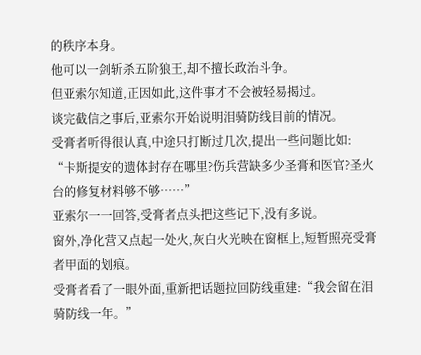的秩序本身。
他可以一剑斩杀五阶狼王,却不擅长政治斗争。
但亚索尔知道,正因如此,这件事才不会被轻易揭过。
谈完截信之事后,亚索尔开始说明泪骑防线目前的情况。
受膏者听得很认真,中途只打断过几次,提出一些问题比如:
“卡斯提安的遗体封存在哪里?伤兵营缺多少圣膏和医官?圣火台的修复材料够不够……”
亚索尔一一回答,受膏者点头把这些记下,没有多说。
窗外,净化营又点起一处火,灰白火光映在窗框上,短暂照亮受膏者甲面的划痕。
受膏者看了一眼外面,重新把话题拉回防线重建:“我会留在泪骑防线一年。”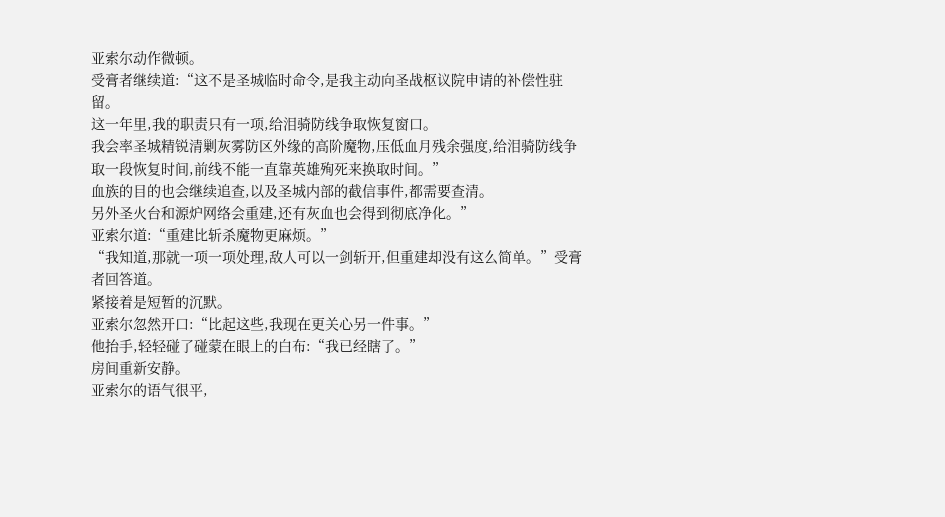亚索尔动作微顿。
受膏者继续道:“这不是圣城临时命令,是我主动向圣战枢议院申请的补偿性驻留。
这一年里,我的职责只有一项,给泪骑防线争取恢复窗口。
我会率圣城精锐清剿灰雾防区外缘的高阶魔物,压低血月残余强度,给泪骑防线争取一段恢复时间,前线不能一直靠英雄殉死来换取时间。”
血族的目的也会继续追查,以及圣城内部的截信事件,都需要查清。
另外圣火台和源炉网络会重建,还有灰血也会得到彻底净化。”
亚索尔道:“重建比斩杀魔物更麻烦。”
“我知道,那就一项一项处理,敌人可以一剑斩开,但重建却没有这么简单。”受膏者回答道。
紧接着是短暂的沉默。
亚索尔忽然开口:“比起这些,我现在更关心另一件事。”
他抬手,轻轻碰了碰蒙在眼上的白布:“我已经瞎了。”
房间重新安静。
亚索尔的语气很平,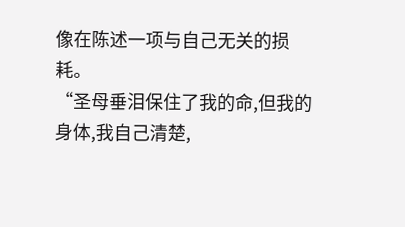像在陈述一项与自己无关的损耗。
“圣母垂泪保住了我的命,但我的身体,我自己清楚,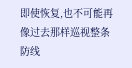即使恢复,也不可能再像过去那样巡视整条防线